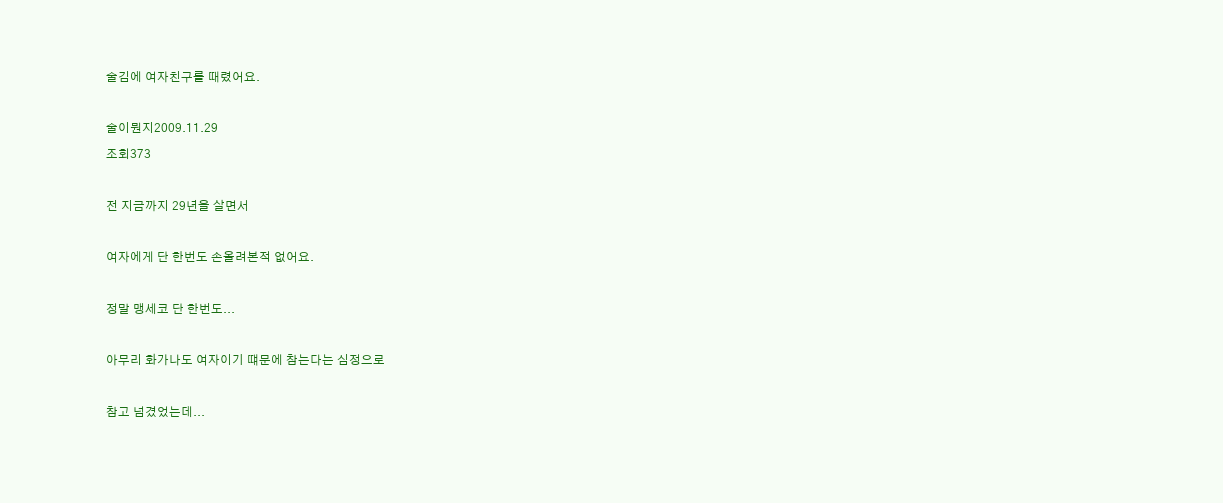술김에 여자친구를 때렸어요.

술이뭔지2009.11.29
조회373

전 지금까지 29년을 살면서

여자에게 단 한번도 손올려본적 없어요.

정말 맹세코 단 한번도...

아무리 화가나도 여자이기 떄문에 참는다는 심정으로

참고 넘겼었는데...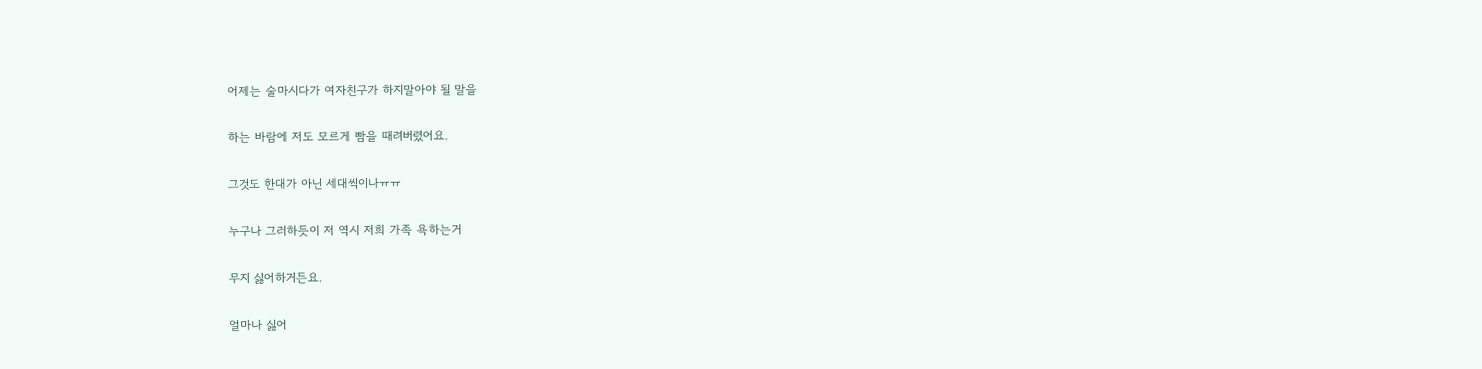어제는 술마시다가 여자친구가 하지말아야 될 말을

하는 바람에 저도 모르게 빰을 때려버렸어요.

그것도 한대가 아닌 세대씩이나ㅠㅠ

누구나 그러하듯이 저 역시 저희 가족 욕하는거

무지 싫어하거든요.

얼마나 싫어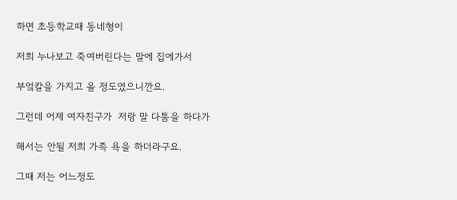하면 초등학교때 동네형이

저희 누나보고 죽여버린다는 말에 집에가서

부엌칼을 가지고 올 정도였으니깐요.

그런데 어제 여자친구가  저랑 말 다툼을 하다가

해서는 안될 저희 가족 욕을 하더라구요.

그때 저는 어느정도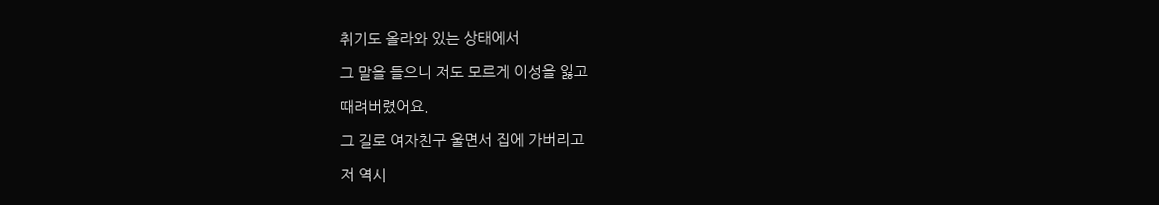취기도 올라와 있는 상태에서

그 말을 들으니 저도 모르게 이성을 잃고

때려버렸어요.

그 길로 여자친구 울면서 집에 가버리고

저 역시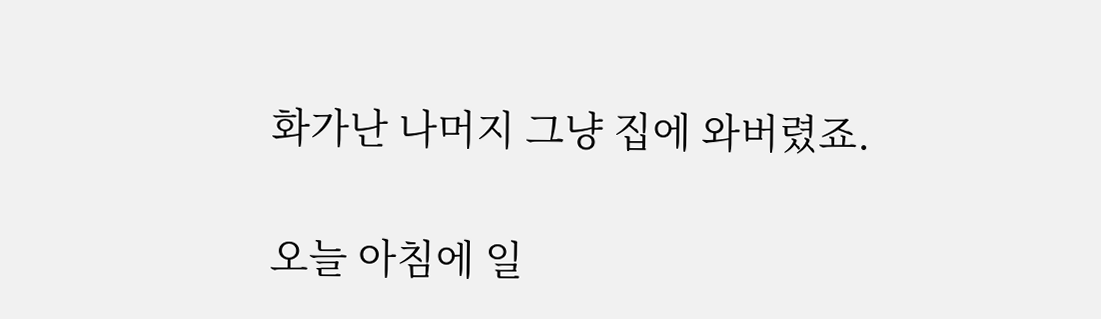화가난 나머지 그냥 집에 와버렸죠.

오늘 아침에 일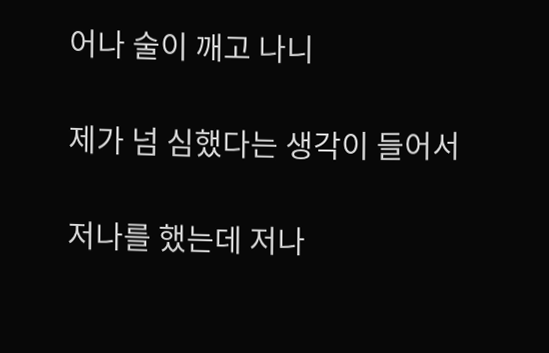어나 술이 깨고 나니

제가 넘 심했다는 생각이 들어서

저나를 했는데 저나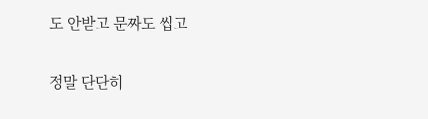도 안받고 문짜도 씹고

정말 단단히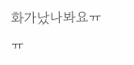화가났나봐요ㅠㅠ